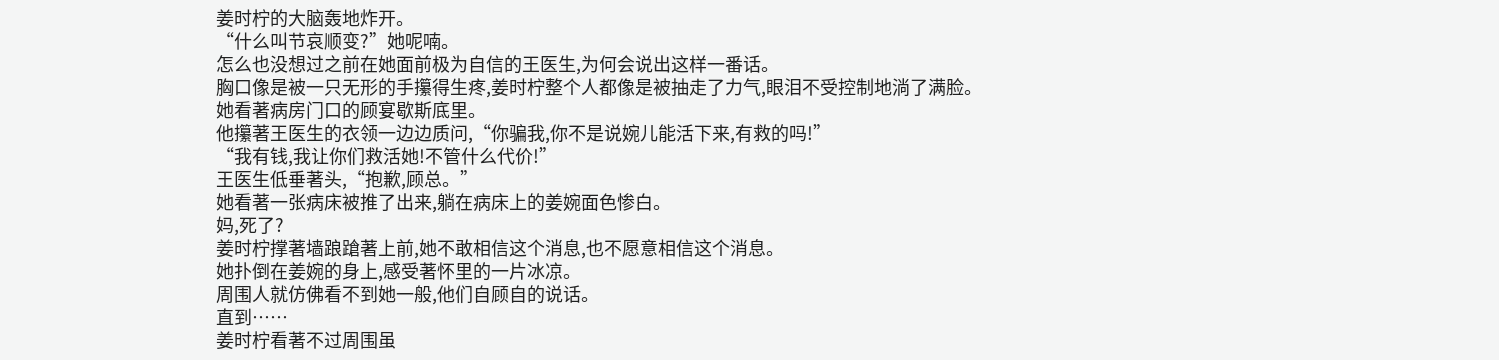姜时柠的大脑轰地炸开。
“什么叫节哀顺变?”她呢喃。
怎么也没想过之前在她面前极为自信的王医生,为何会说出这样一番话。
胸口像是被一只无形的手攥得生疼,姜时柠整个人都像是被抽走了力气,眼泪不受控制地淌了满脸。
她看著病房门口的顾宴歇斯底里。
他攥著王医生的衣领一边边质问,“你骗我,你不是说婉儿能活下来,有救的吗!”
“我有钱,我让你们救活她!不管什么代价!”
王医生低垂著头,“抱歉,顾总。”
她看著一张病床被推了出来,躺在病床上的姜婉面色惨白。
妈,死了?
姜时柠撑著墙踉蹌著上前,她不敢相信这个消息,也不愿意相信这个消息。
她扑倒在姜婉的身上,感受著怀里的一片冰凉。
周围人就仿佛看不到她一般,他们自顾自的说话。
直到……
姜时柠看著不过周围虽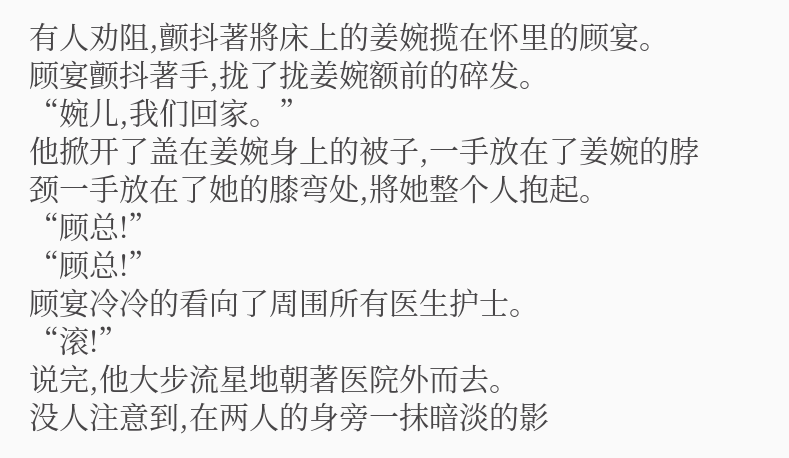有人劝阻,颤抖著將床上的姜婉揽在怀里的顾宴。
顾宴颤抖著手,拢了拢姜婉额前的碎发。
“婉儿,我们回家。”
他掀开了盖在姜婉身上的被子,一手放在了姜婉的脖颈一手放在了她的膝弯处,將她整个人抱起。
“顾总!”
“顾总!”
顾宴冷冷的看向了周围所有医生护士。
“滚!”
说完,他大步流星地朝著医院外而去。
没人注意到,在两人的身旁一抹暗淡的影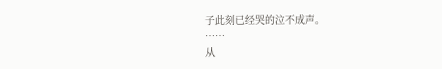子此刻已经哭的泣不成声。
……
从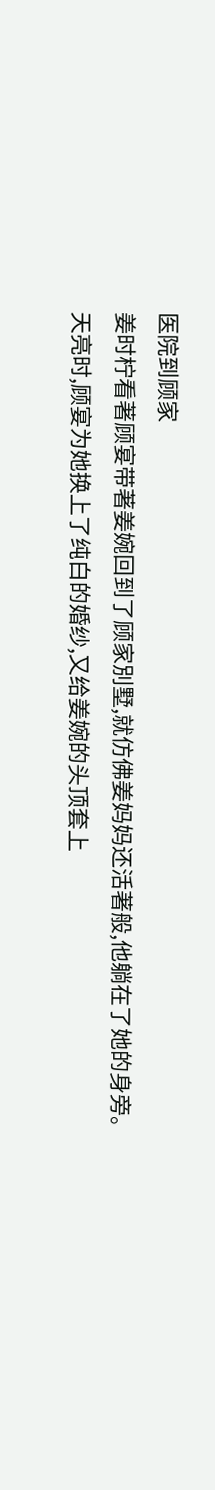医院到顾家
姜时柠看著顾宴带著姜婉回到了顾家別墅,就仿佛姜妈妈还活著般,他躺在了她的身旁。
天亮时,顾宴为她换上了纯白的婚纱,又给姜婉的头顶套上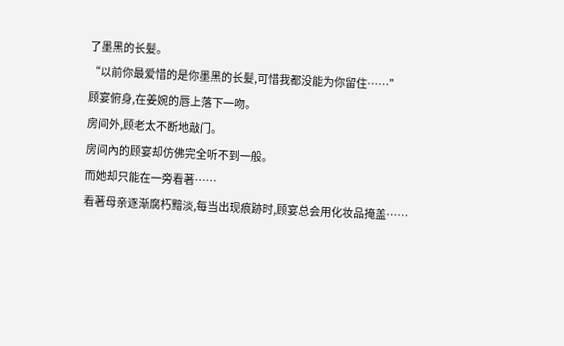了墨黑的长髮。
“以前你最爱惜的是你墨黑的长髮,可惜我都没能为你留住……”
顾宴俯身,在姜婉的唇上落下一吻。
房间外,顾老太不断地敲门。
房间內的顾宴却仿佛完全听不到一般。
而她却只能在一旁看著……
看著母亲逐渐腐朽黯淡,每当出现痕跡时,顾宴总会用化妆品掩盖……